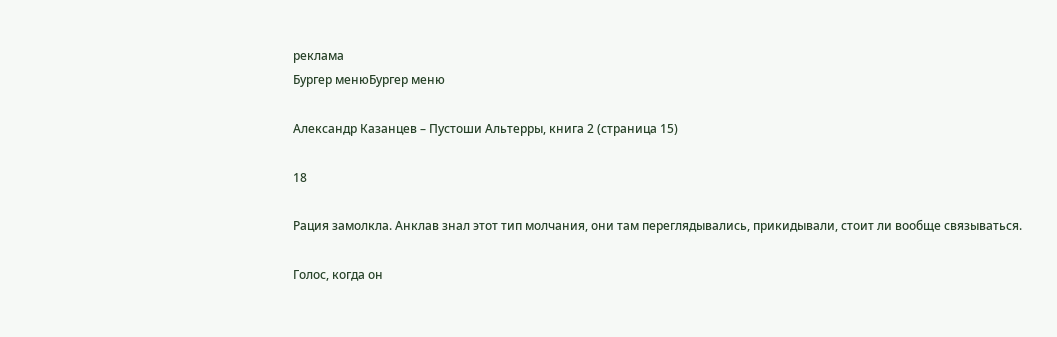реклама
Бургер менюБургер меню

Александр Казанцев – Пустоши Альтерры, книга 2 (страница 15)

18

Рация замолкла. Анклав знал этот тип молчания, они там переглядывались, прикидывали, стоит ли вообще связываться.

Голос, когда он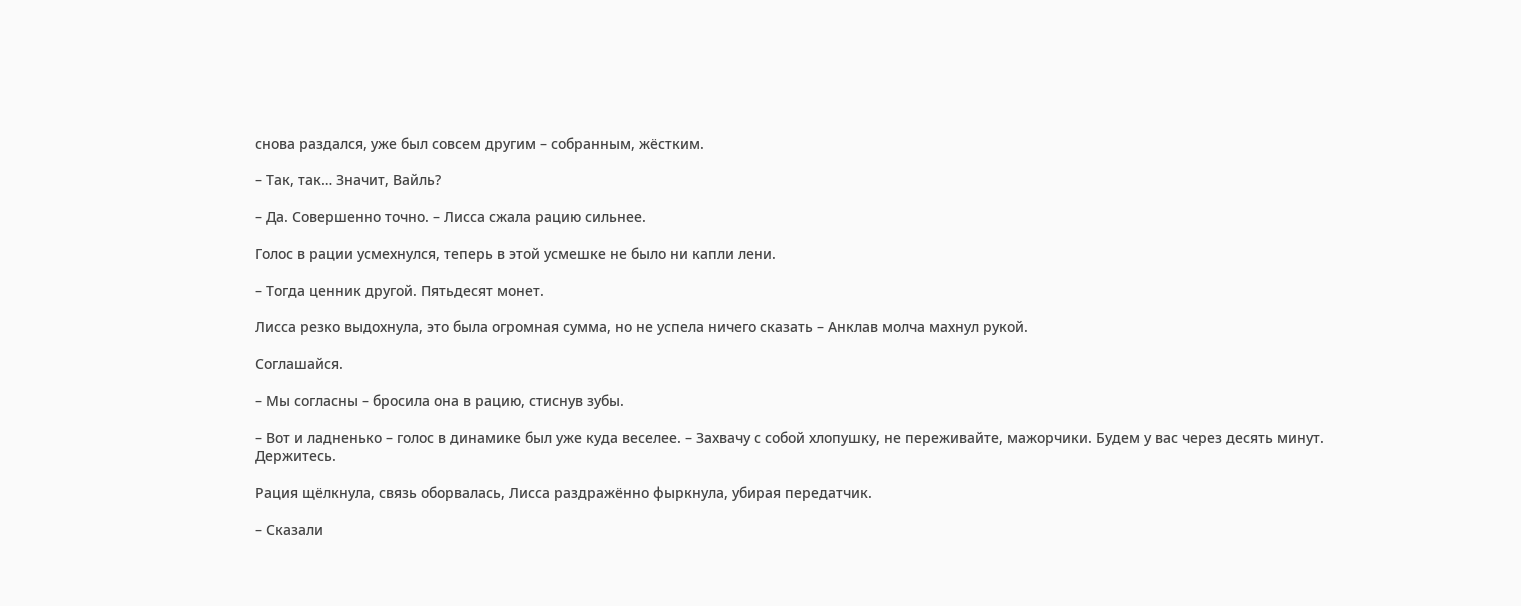снова раздался, уже был совсем другим – собранным, жёстким.

– Так, так… Значит, Вайль?

– Да. Совершенно точно. – Лисса сжала рацию сильнее.

Голос в рации усмехнулся, теперь в этой усмешке не было ни капли лени.

– Тогда ценник другой. Пятьдесят монет.

Лисса резко выдохнула, это была огромная сумма, но не успела ничего сказать – Анклав молча махнул рукой.

Соглашайся.

– Мы согласны – бросила она в рацию, стиснув зубы.

– Вот и ладненько – голос в динамике был уже куда веселее. – Захвачу с собой хлопушку, не переживайте, мажорчики. Будем у вас через десять минут. Держитесь.

Рация щёлкнула, связь оборвалась, Лисса раздражённо фыркнула, убирая передатчик.

– Сказали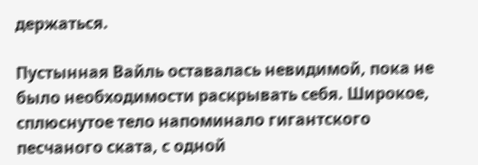держаться.

Пустынная Вайль оставалась невидимой, пока не было необходимости раскрывать себя. Широкое, сплюснутое тело напоминало гигантского песчаного ската, с одной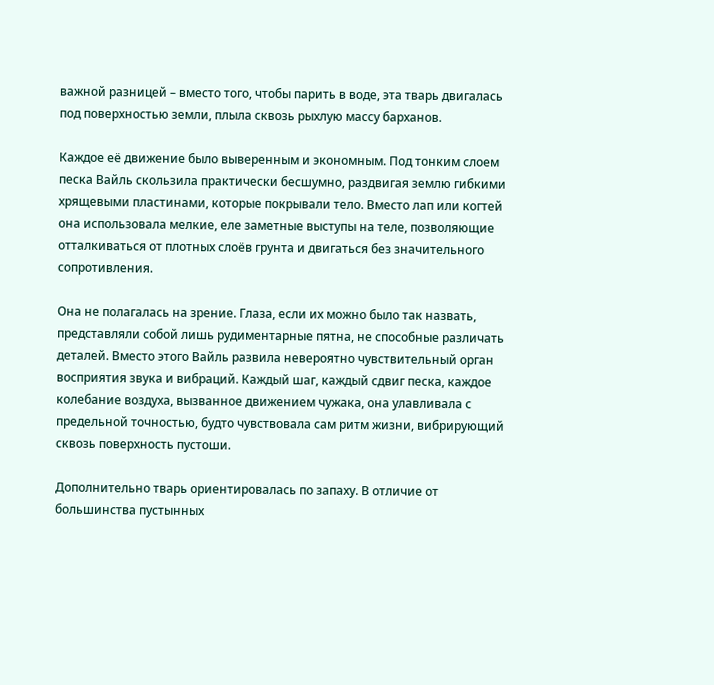важной разницей – вместо того, чтобы парить в воде, эта тварь двигалась под поверхностью земли, плыла сквозь рыхлую массу барханов.

Каждое её движение было выверенным и экономным. Под тонким слоем песка Вайль скользила практически бесшумно, раздвигая землю гибкими хрящевыми пластинами, которые покрывали тело. Вместо лап или когтей она использовала мелкие, еле заметные выступы на теле, позволяющие отталкиваться от плотных слоёв грунта и двигаться без значительного сопротивления.

Она не полагалась на зрение. Глаза, если их можно было так назвать, представляли собой лишь рудиментарные пятна, не способные различать деталей. Вместо этого Вайль развила невероятно чувствительный орган восприятия звука и вибраций. Каждый шаг, каждый сдвиг песка, каждое колебание воздуха, вызванное движением чужака, она улавливала с предельной точностью, будто чувствовала сам ритм жизни, вибрирующий сквозь поверхность пустоши.

Дополнительно тварь ориентировалась по запаху. В отличие от большинства пустынных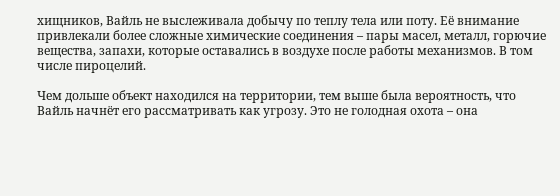хищников, Вайль не выслеживала добычу по теплу тела или поту. Её внимание привлекали более сложные химические соединения – пары масел, металл, горючие вещества, запахи, которые оставались в воздухе после работы механизмов. В том числе пироцелий.

Чем дольше объект находился на территории, тем выше была вероятность, что Вайль начнёт его рассматривать как угрозу. Это не голодная охота – она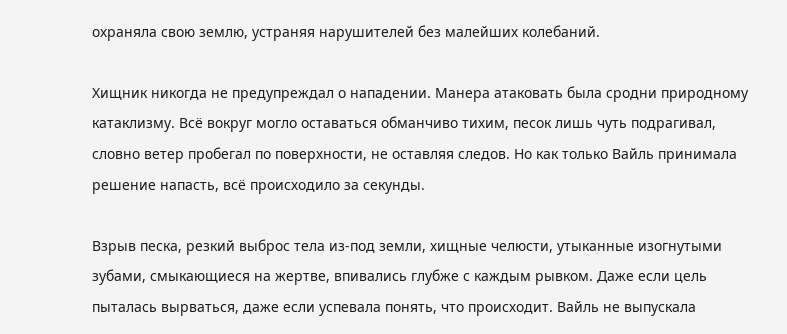охраняла свою землю, устраняя нарушителей без малейших колебаний.

Хищник никогда не предупреждал о нападении. Манера атаковать была сродни природному катаклизму. Всё вокруг могло оставаться обманчиво тихим, песок лишь чуть подрагивал, словно ветер пробегал по поверхности, не оставляя следов. Но как только Вайль принимала решение напасть, всё происходило за секунды.

Взрыв песка, резкий выброс тела из-под земли, хищные челюсти, утыканные изогнутыми зубами, смыкающиеся на жертве, впивались глубже с каждым рывком. Даже если цель пыталась вырваться, даже если успевала понять, что происходит. Вайль не выпускала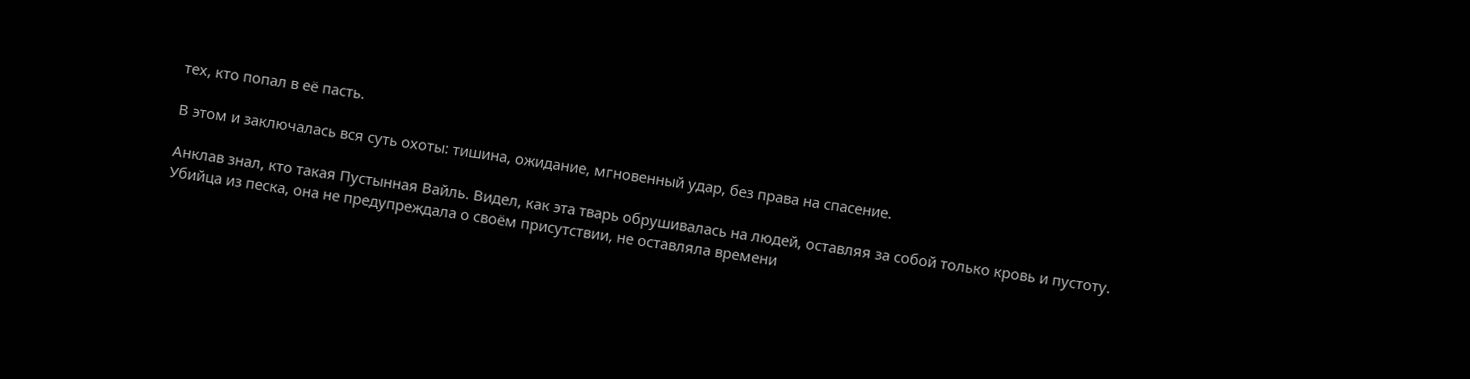тех, кто попал в её пасть.

В этом и заключалась вся суть охоты: тишина, ожидание, мгновенный удар, без права на спасение.

Анклав знал, кто такая Пустынная Вайль. Видел, как эта тварь обрушивалась на людей, оставляя за собой только кровь и пустоту. Убийца из песка, она не предупреждала о своём присутствии, не оставляла времени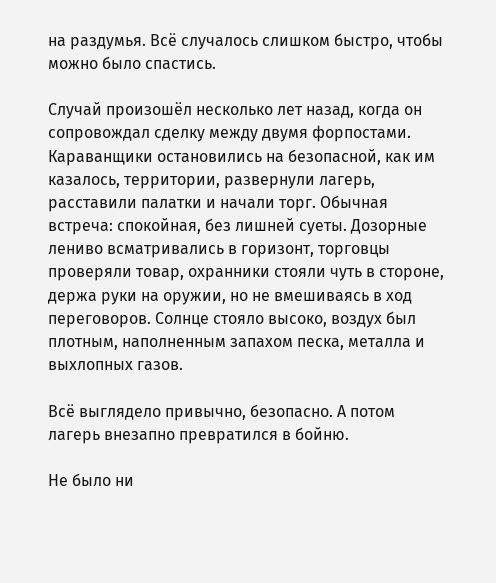на раздумья. Всё случалось слишком быстро, чтобы можно было спастись.

Случай произошёл несколько лет назад, когда он сопровождал сделку между двумя форпостами. Караванщики остановились на безопасной, как им казалось, территории, развернули лагерь, расставили палатки и начали торг. Обычная встреча: спокойная, без лишней суеты. Дозорные лениво всматривались в горизонт, торговцы проверяли товар, охранники стояли чуть в стороне, держа руки на оружии, но не вмешиваясь в ход переговоров. Солнце стояло высоко, воздух был плотным, наполненным запахом песка, металла и выхлопных газов.

Всё выглядело привычно, безопасно. А потом лагерь внезапно превратился в бойню.

Не было ни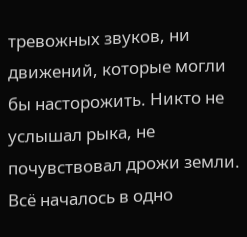тревожных звуков, ни движений, которые могли бы насторожить. Никто не услышал рыка, не почувствовал дрожи земли. Всё началось в одно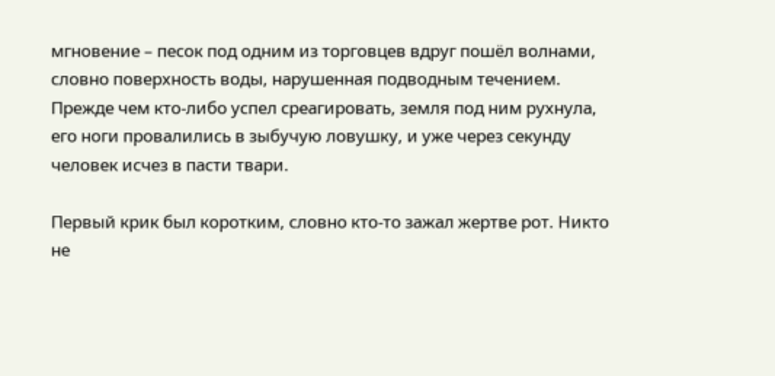мгновение – песок под одним из торговцев вдруг пошёл волнами, словно поверхность воды, нарушенная подводным течением. Прежде чем кто-либо успел среагировать, земля под ним рухнула, его ноги провалились в зыбучую ловушку, и уже через секунду человек исчез в пасти твари.

Первый крик был коротким, словно кто-то зажал жертве рот. Никто не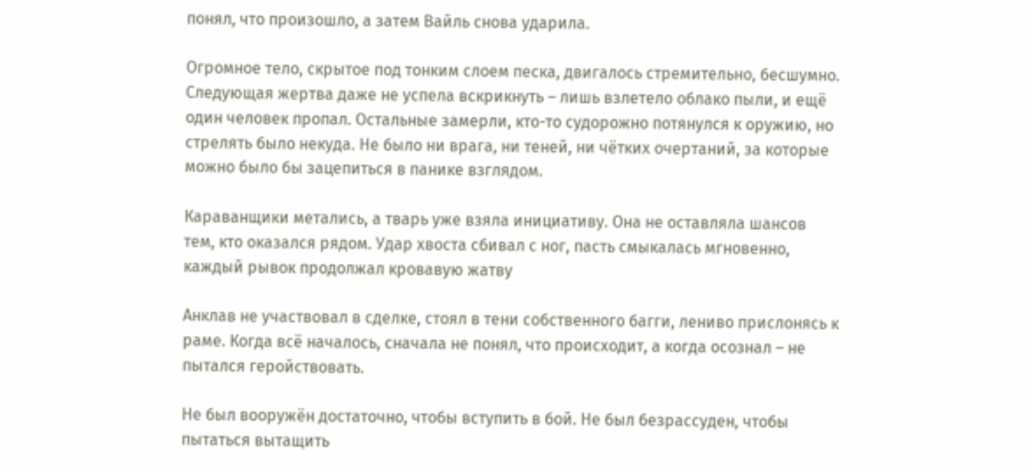понял, что произошло, а затем Вайль снова ударила.

Огромное тело, скрытое под тонким слоем песка, двигалось стремительно, бесшумно. Следующая жертва даже не успела вскрикнуть – лишь взлетело облако пыли, и ещё один человек пропал. Остальные замерли, кто-то судорожно потянулся к оружию, но стрелять было некуда. Не было ни врага, ни теней, ни чётких очертаний, за которые можно было бы зацепиться в панике взглядом.

Караванщики метались, а тварь уже взяла инициативу. Она не оставляла шансов тем, кто оказался рядом. Удар хвоста сбивал с ног, пасть смыкалась мгновенно, каждый рывок продолжал кровавую жатву

Анклав не участвовал в сделке, стоял в тени собственного багги, лениво прислонясь к раме. Когда всё началось, сначала не понял, что происходит, а когда осознал – не пытался геройствовать.

Не был вооружён достаточно, чтобы вступить в бой. Не был безрассуден, чтобы пытаться вытащить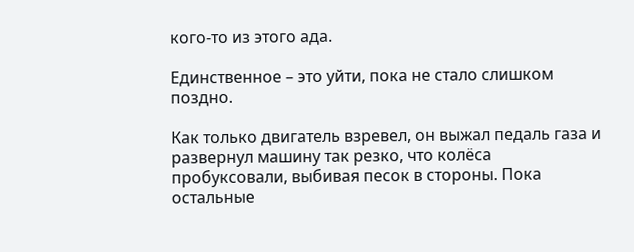кого-то из этого ада.

Единственное – это уйти, пока не стало слишком поздно.

Как только двигатель взревел, он выжал педаль газа и развернул машину так резко, что колёса пробуксовали, выбивая песок в стороны. Пока остальные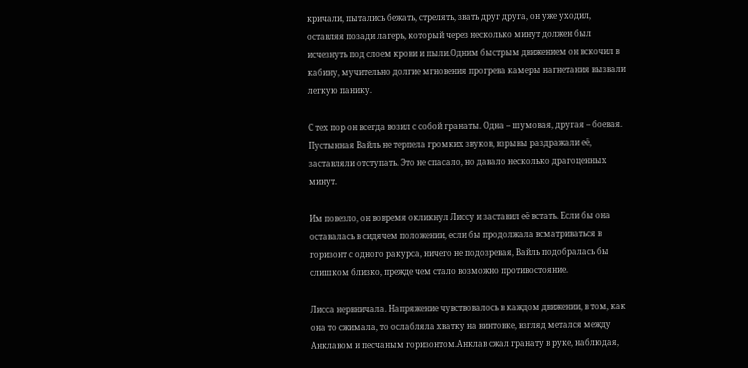кричали, пытались бежать, стрелять, звать друг друга, он уже уходил, оставляя позади лагерь, который через несколько минут должен был исчезнуть под слоем крови и пыли.Одним быстрым движением он вскочил в кабину, мучительно долгие мгновения прогрева камеры нагнетания вызвали легкую панику.

С тех пор он всегда возил с собой гранаты. Одна – шумовая, другая – боевая. Пустынная Вайль не терпела громких звуков, взрывы раздражали её, заставляли отступать. Это не спасало, но давало несколько драгоценных минут.

Им повезло, он вовремя окликнул Лиссу и заставил её встать. Если бы она оставалась в сидячем положении, если бы продолжала всматриваться в горизонт с одного ракурса, ничего не подозревая, Вайль подобралась бы слишком близко, прежде чем стало возможно противостояние.

Лисса нервничала. Напряжение чувствовалось в каждом движении, в том, как она то сжимала, то ослабляла хватку на винтовке, взгляд метался между Анклавом и песчаным горизонтом.Анклав сжал гранату в руке, наблюдая,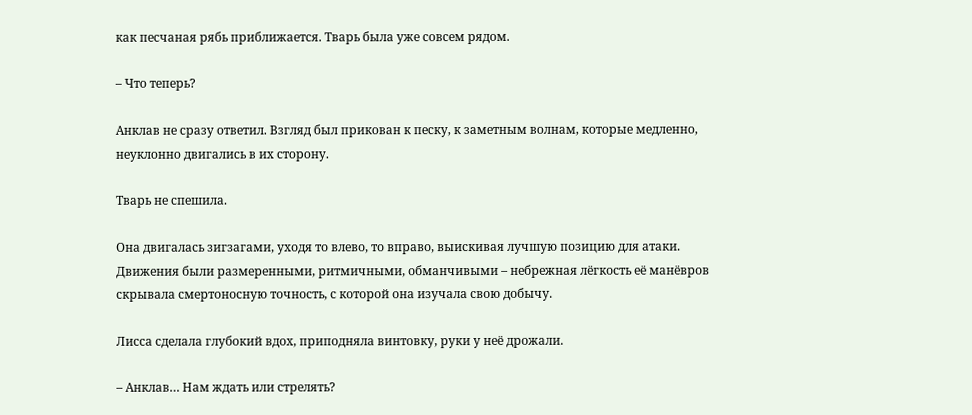как песчаная рябь приближается. Тварь была уже совсем рядом.

– Что теперь?

Анклав не сразу ответил. Взгляд был прикован к песку, к заметным волнам, которые медленно, неуклонно двигались в их сторону.

Тварь не спешила.

Она двигалась зигзагами, уходя то влево, то вправо, выискивая лучшую позицию для атаки. Движения были размеренными, ритмичными, обманчивыми – небрежная лёгкость её манёвров скрывала смертоносную точность, с которой она изучала свою добычу.

Лисса сделала глубокий вдох, приподняла винтовку, руки у неё дрожали.

– Анклав… Нам ждать или стрелять?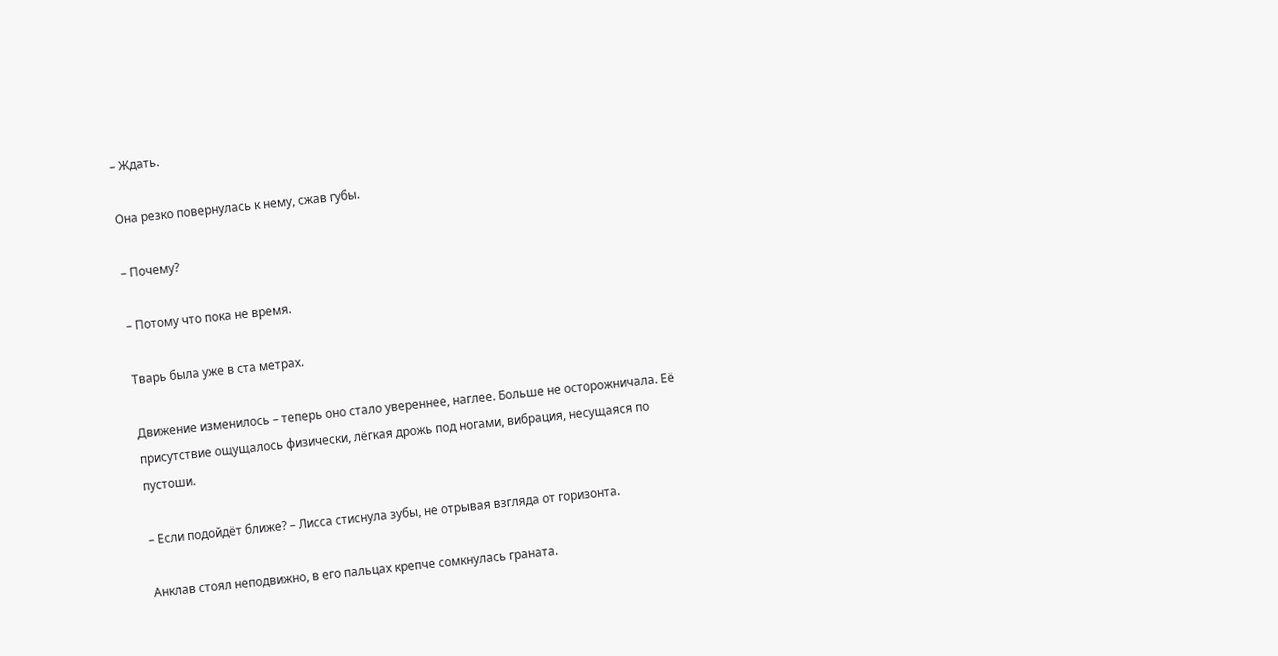– Ждать.

Она резко повернулась к нему, сжав губы.

– Почему?

– Потому что пока не время.

Тварь была уже в ста метрах.

Движение изменилось – теперь оно стало увереннее, наглее. Больше не осторожничала. Её присутствие ощущалось физически, лёгкая дрожь под ногами, вибрация, несущаяся по пустоши.

– Если подойдёт ближе? – Лисса стиснула зубы, не отрывая взгляда от горизонта.

Анклав стоял неподвижно, в его пальцах крепче сомкнулась граната.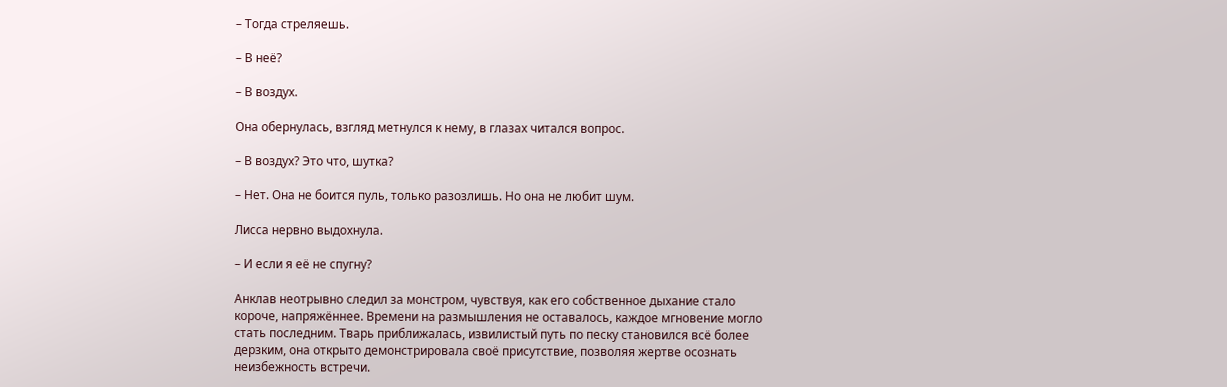– Тогда стреляешь.

– В неё?

– В воздух.

Она обернулась, взгляд метнулся к нему, в глазах читался вопрос.

– В воздух? Это что, шутка?

– Нет. Она не боится пуль, только разозлишь. Но она не любит шум.

Лисса нервно выдохнула.

– И если я её не спугну?

Анклав неотрывно следил за монстром, чувствуя, как его собственное дыхание стало короче, напряжённее. Времени на размышления не оставалось, каждое мгновение могло стать последним. Тварь приближалась, извилистый путь по песку становился всё более дерзким, она открыто демонстрировала своё присутствие, позволяя жертве осознать неизбежность встречи.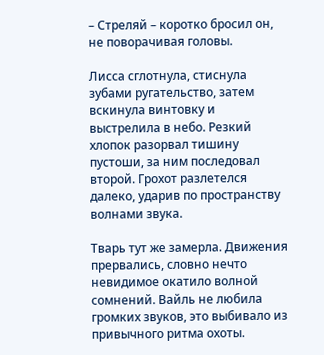– Стреляй – коротко бросил он, не поворачивая головы.

Лисса сглотнула, стиснула зубами ругательство, затем вскинула винтовку и выстрелила в небо. Резкий хлопок разорвал тишину пустоши, за ним последовал второй. Грохот разлетелся далеко, ударив по пространству волнами звука.

Тварь тут же замерла. Движения прервались, словно нечто невидимое окатило волной сомнений. Вайль не любила громких звуков, это выбивало из привычного ритма охоты.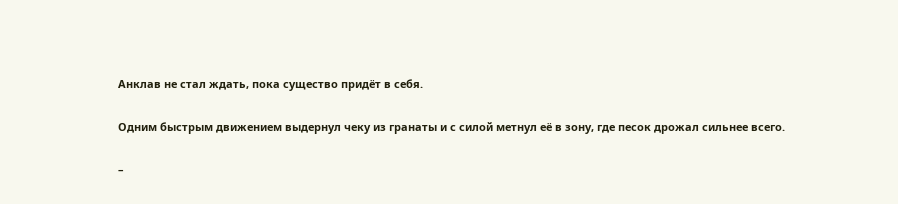Анклав не стал ждать, пока существо придёт в себя.

Одним быстрым движением выдернул чеку из гранаты и с силой метнул её в зону, где песок дрожал сильнее всего.

–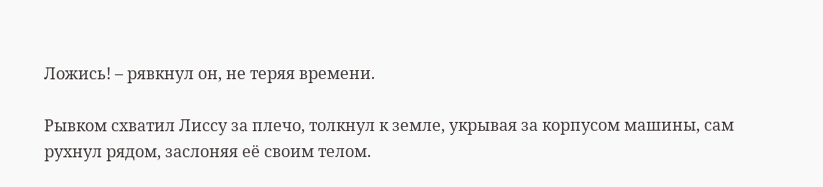Ложись! – рявкнул он, не теряя времени.

Рывком схватил Лиссу за плечо, толкнул к земле, укрывая за корпусом машины, сам рухнул рядом, заслоняя её своим телом.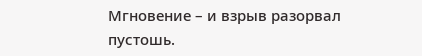Мгновение – и взрыв разорвал пустошь.